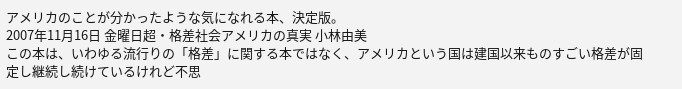アメリカのことが分かったような気になれる本、決定版。
2007年11月16日 金曜日超・格差社会アメリカの真実 小林由美
この本は、いわゆる流行りの「格差」に関する本ではなく、アメリカという国は建国以来ものすごい格差が固定し継続し続けているけれど不思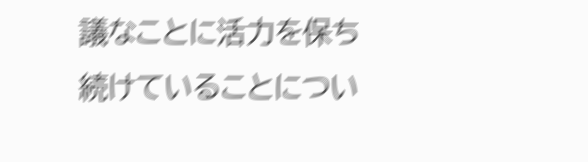議なことに活力を保ち続けていることについ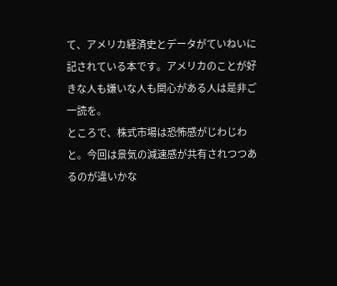て、アメリカ経済史とデータがていねいに記されている本です。アメリカのことが好きな人も嫌いな人も関心がある人は是非ご一読を。
ところで、株式市場は恐怖感がじわじわと。今回は景気の減速感が共有されつつあるのが違いかな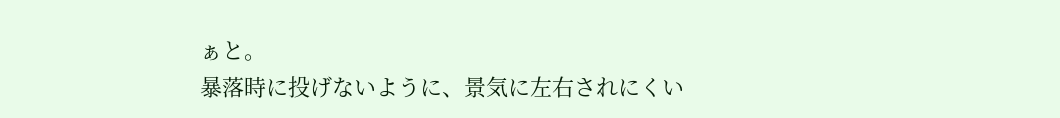ぁと。
暴落時に投げないように、景気に左右されにくい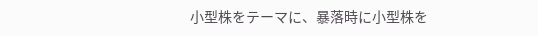小型株をテーマに、暴落時に小型株を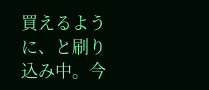買えるように、と刷り込み中。今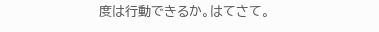度は行動できるか。はてさて。